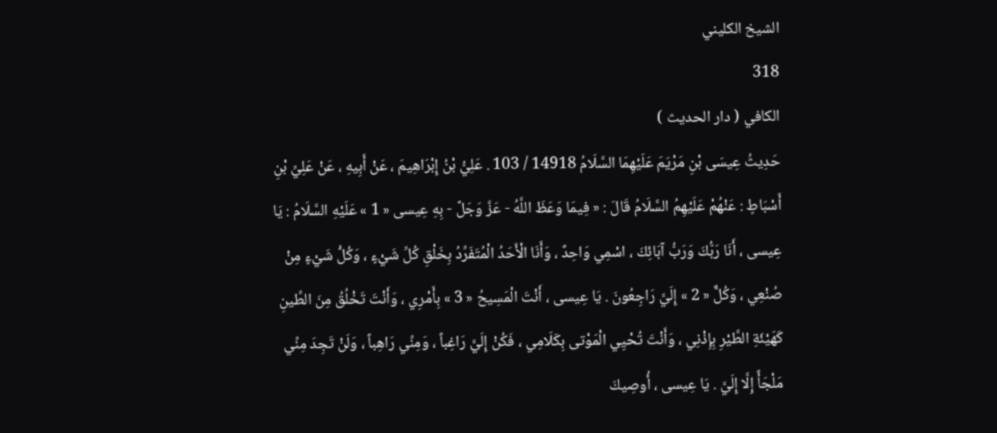الشيخ الكليني
318
الكافي ( دار الحديث )
حَدِيثُ عِيسَى بْنِ مَرْيَمَ عَلَيْهِمَا السَّلَامُ 14918 / 103 . عَلِيُّ بْنُ إِبْرَاهِيمَ ، عَنْ أَبِيهِ ، عَنْ عَلِيِّ بْنِ أَسْبَاطٍ : عَنْهُمْ عَلَيْهِمُ السَّلَامُ قَالَ : « فِيمَا وَعَظَ اللَّهُ - عَزَّ وَجَلَّ - بِهِ عِيسى « 1 » عَلَيْهِ السَّلَامُ : يَا عِيسى ، أَنَا رَبُّكَ وَرَبُّ آبَائِكَ ، اسْمِي وَاحِدٌ ، وَأَنَا الْأَحَدُ الْمُتَفَرِّدُ بِخَلْقِ كُلِّ شَيْءٍ ، وَكُلُّ شَيْءٍ مِنْ صُنْعِي ، وَكُلٌّ « 2 » إِلَيَّ رَاجِعُونَ . يَا عِيسى ، أَنْتَ الْمَسِيحُ « 3 » بِأَمْرِي ، وَأَنْتَ تَخْلُقُ مِنَ الطِّينِ كَهَيْئَةِ الطَّيْرِ بِإِذْنِي ، وَأَنْتَ تُحْيِي الْمَوْتى بِكَلَامِي ، فَكُنْ إِلَيَّ رَاغِباً ، وَمِنِّي رَاهِباً ، وَلَنْ تَجِدَ مِنِّي مَلْجَأً إِلَّا إِلَيَّ . يَا عِيسى ، أُوصِيكَ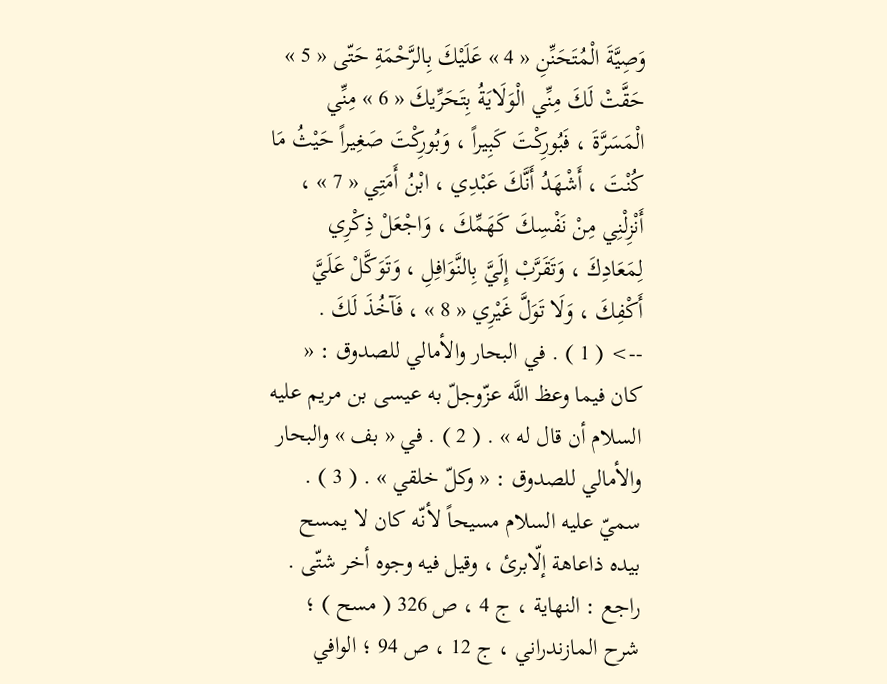وَصِيَّةَ الْمُتَحَنِّنِ « 4 » عَلَيْكَ بِالرَّحْمَةِ حَتّى « 5 » حَقَّتْ لَكَ مِنِّي الْوَلَايَةُ بِتَحَرِّيكَ « 6 » مِنِّي الْمَسَرَّةَ ، فَبُورِكْتَ كَبِيراً ، وَبُورِكْتَ صَغِيراً حَيْثُ مَا كُنْتَ ، أَشْهَدُ أَنَّكَ عَبْدِي ، ابْنُ أَمَتِي « 7 » ، أَنْزِلْنِي مِنْ نَفْسِكَ كَهَمِّكَ ، وَاجْعَلْ ذِكْرِي لِمَعَادِكَ ، وَتَقَرَّبْ إِلَيَّ بِالنَّوَافِلِ ، وَتَوَكَّلْ عَلَيَّ أَكْفِكَ ، وَلَا تَوَلَّ غَيْرِي « 8 » ، فَآخُذَ لَكَ .
--> ( 1 ) . في البحار والأمالي للصدوق : « كان فيما وعظ اللَّه عزّوجلّ به عيسى بن مريم عليه السلام أن قال له » . ( 2 ) . في « بف » والبحار والأمالي للصدوق : « وكلّ خلقي » . ( 3 ) . سميّ عليه السلام مسيحاً لأنّه كان لا يمسح بيده ذاعاهة إلّابرئ ، وقيل فيه وجوه أخر شتّى . راجع : النهاية ، ج 4 ، ص 326 ( مسح ) ؛ شرح المازندراني ، ج 12 ، ص 94 ؛ الوافي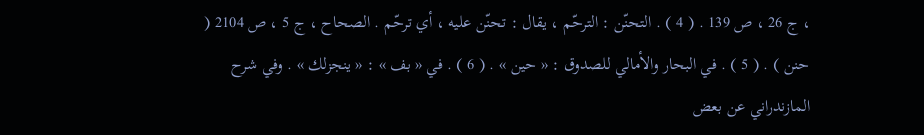، ج 26 ، ص 139 . ( 4 ) . التحنّن : الترحّم ، يقال : تحنّن عليه ، أي ترحّم . الصحاح ، ج 5 ، ص 2104 ( حنن ) . ( 5 ) . في البحار والأمالي للصدوق : « حين » . ( 6 ) . في « بف » : « ينجزلك » . وفي شرح المازندراني عن بعض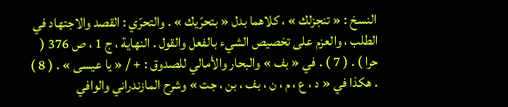النسخ : « تنجزلك » ، كلاهما بدل « بتحرّيك » . والتحرّي : القصد والاجتهاد في الطلب ، والعزم على تخصيص الشيء بالفعل والقول . النهاية ، ج 1 ، ص 376 ( حرا ) . ( 7 ) . في « بف » والبحار والأمالي للصدوق : + / « يا عيسى » . ( 8 ) . هكذا في « د ، ع ، م ، ن ، بف ، بن ، جت » وشرح المازندراني والوافي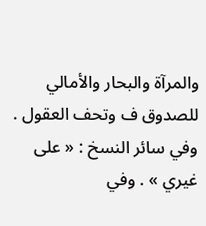والمرآة والبحار والأمالي للصدوق ف وتحف العقول . وفي سائر النسخ : « على غيري » . وفي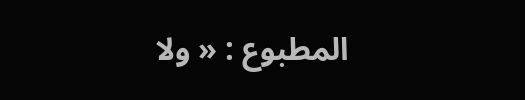المطبوع : « ولا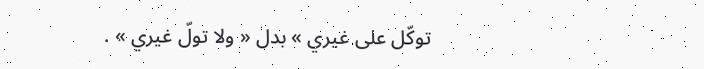توكّل على غيري » بدل « ولا تولّ غيري » .